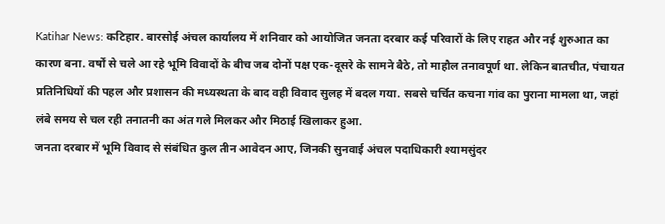Katihar News: कटिहार. बारसोई अंचल कार्यालय में शनिवार को आयोजित जनता दरबार कई परिवारों के लिए राहत और नई शुरुआत का कारण बना. वर्षों से चले आ रहे भूमि विवादों के बीच जब दोनों पक्ष एक-दूसरे के सामने बैठे, तो माहौल तनावपूर्ण था. लेकिन बातचीत, पंचायत प्रतिनिधियों की पहल और प्रशासन की मध्यस्थता के बाद वही विवाद सुलह में बदल गया. सबसे चर्चित कचना गांव का पुराना मामला था, जहां लंबे समय से चल रही तनातनी का अंत गले मिलकर और मिठाई खिलाकर हुआ.
जनता दरबार में भूमि विवाद से संबंधित कुल तीन आवेदन आए, जिनकी सुनवाई अंचल पदाधिकारी श्यामसुंदर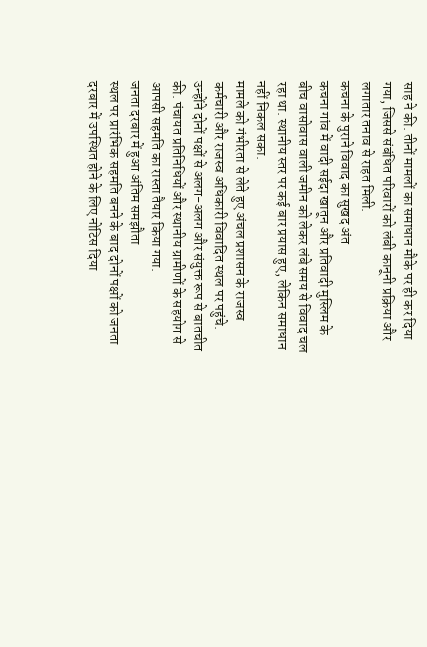साह ने की. तीनों मामलों का समाधान मौके पर ही कर दिया गया, जिससे संबंधित परिवारों को लंबी कानूनी प्रक्रिया और लगातार तनाव से राहत मिली.
कचना के पुराने विवाद का सुखद अंत
कचना गांव में वादी सईदा खातून और प्रतिवादी मुस्लिम के बीच वासोवास वाली जमीन को लेकर लंबे समय से विवाद चल रहा था. स्थानीय स्तर पर कई बार प्रयास हुए, लेकिन समाधान नहीं निकल सका.
मामले को गंभीरता से लेते हुए अंचल प्रशासन के राजस्व कर्मचारी और राजस्व अधिकारी विवादित स्थल पर पहुंचे. उन्होंने दोनों पक्षों से अलग-अलग और संयुक्त रूप से बातचीत की. पंचायत प्रतिनिधियों और स्थानीय ग्रामीणों के सहयोग से आपसी सहमति का रास्ता तैयार किया गया.
जनता दरबार में हुआ अंतिम समझौता
स्थल पर प्रारंभिक सहमति बनने के बाद दोनों पक्षों को जनता दरबार में उपस्थित होने के लिए नोटिस दिया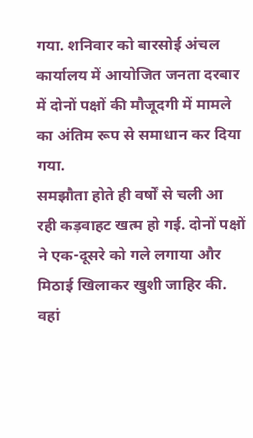गया. शनिवार को बारसोई अंचल कार्यालय में आयोजित जनता दरबार में दोनों पक्षों की मौजूदगी में मामले का अंतिम रूप से समाधान कर दिया गया.
समझौता होते ही वर्षों से चली आ रही कड़वाहट खत्म हो गई. दोनों पक्षों ने एक-दूसरे को गले लगाया और मिठाई खिलाकर खुशी जाहिर की. वहां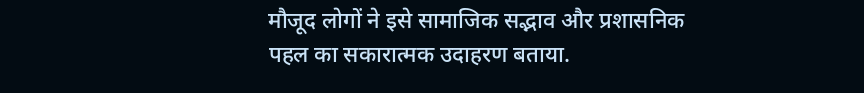मौजूद लोगों ने इसे सामाजिक सद्भाव और प्रशासनिक पहल का सकारात्मक उदाहरण बताया.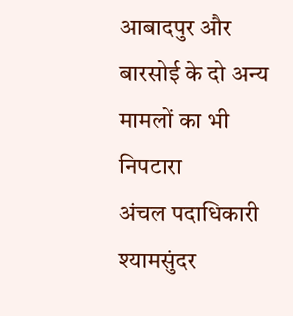आबादपुर और बारसोई के दो अन्य मामलों का भी निपटारा
अंचल पदाधिकारी श्यामसुंदर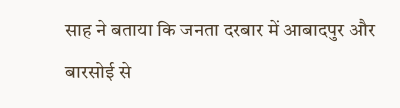साह ने बताया कि जनता दरबार में आबादपुर और बारसोई से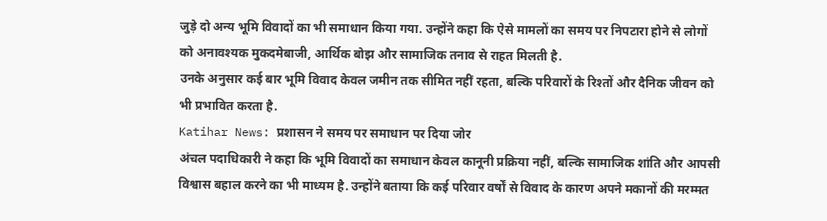जुड़े दो अन्य भूमि विवादों का भी समाधान किया गया. उन्होंने कहा कि ऐसे मामलों का समय पर निपटारा होने से लोगों को अनावश्यक मुकदमेबाजी, आर्थिक बोझ और सामाजिक तनाव से राहत मिलती है.
उनके अनुसार कई बार भूमि विवाद केवल जमीन तक सीमित नहीं रहता, बल्कि परिवारों के रिश्तों और दैनिक जीवन को भी प्रभावित करता है.
Katihar News: प्रशासन ने समय पर समाधान पर दिया जोर
अंचल पदाधिकारी ने कहा कि भूमि विवादों का समाधान केवल कानूनी प्रक्रिया नहीं, बल्कि सामाजिक शांति और आपसी विश्वास बहाल करने का भी माध्यम है. उन्होंने बताया कि कई परिवार वर्षों से विवाद के कारण अपने मकानों की मरम्मत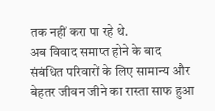तक नहीं करा पा रहे थे.
अब विवाद समाप्त होने के बाद संबंधित परिवारों के लिए सामान्य और बेहतर जीवन जीने का रास्ता साफ हुआ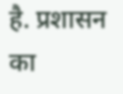है. प्रशासन का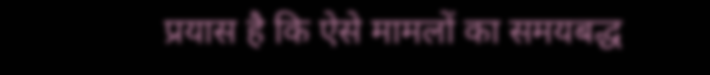प्रयास है कि ऐसे मामलों का समयबद्ध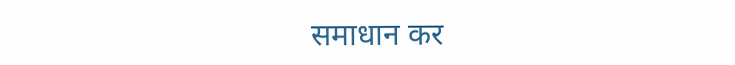समाधान कर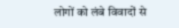लोगों को लंबे विवादों से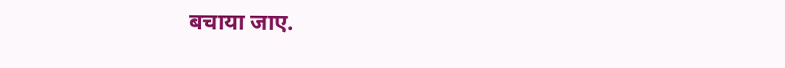बचाया जाए.